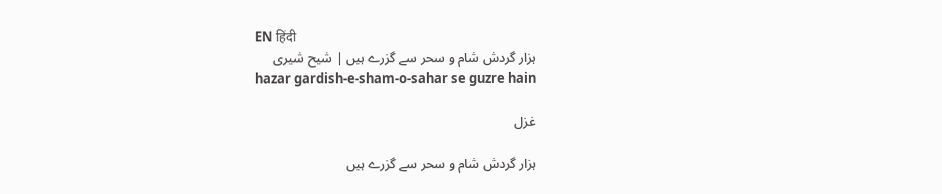EN हिंदी
ہزار گردش شام و سحر سے گزرے ہیں | شیح شیری
hazar gardish-e-sham-o-sahar se guzre hain

غزل

ہزار گردش شام و سحر سے گزرے ہیں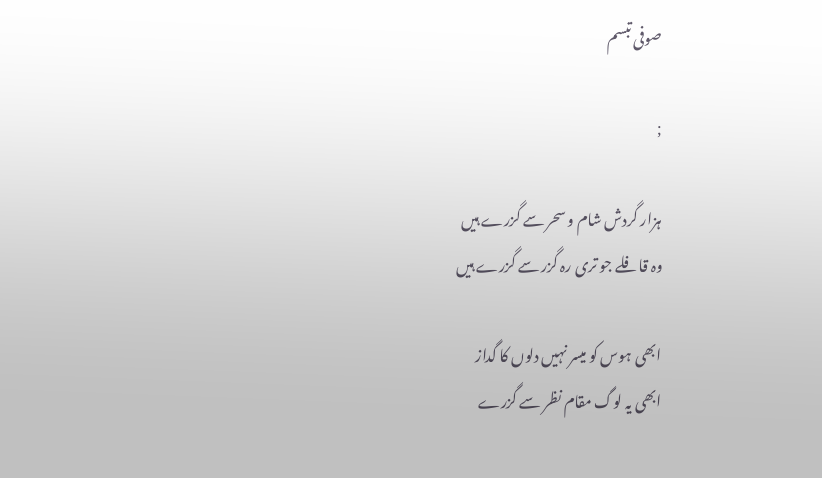صوفی تبسم

;

ہزار گردش شام و سحر سے گزرے ہیں
وہ قافلے جو تری رہ گزر سے گزرے ہیں

ابھی ہوس کو میسر نہیں دلوں کا گداز
ابھی یہ لوگ مقام نظر سے گزرے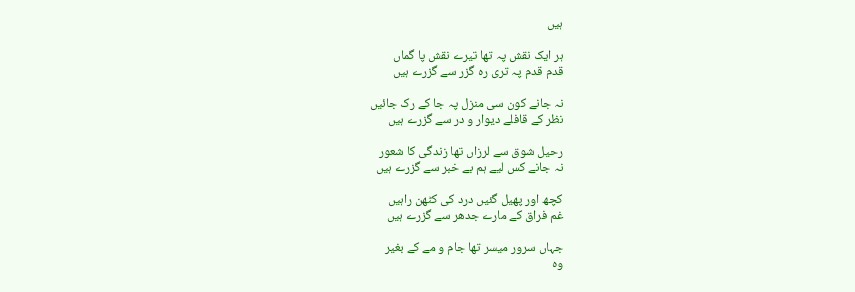ہیں

ہر ایک نقش پہ تھا تیرے نقش پا گماں
قدم قدم پہ تری رہ گزر سے گزرے ہیں

نہ جانے کون سی منزل پہ جا کے رک جائیں
نظر کے قافلے دیوار و در سے گزرے ہیں

رحیل شوق سے لرزاں تھا زندگی کا شعور
نہ جانے کس لیے ہم بے خبر سے گزرے ہیں

کچھ اور پھیل گئیں درد کی کٹھن راہیں
غم فراق کے مارے جدھر سے گزرے ہیں

جہاں سرور میسر تھا جام و مے کے بغیر
وہ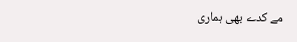مے کدے بھی ہماری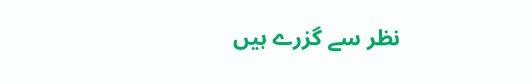نظر سے گزرے ہیں